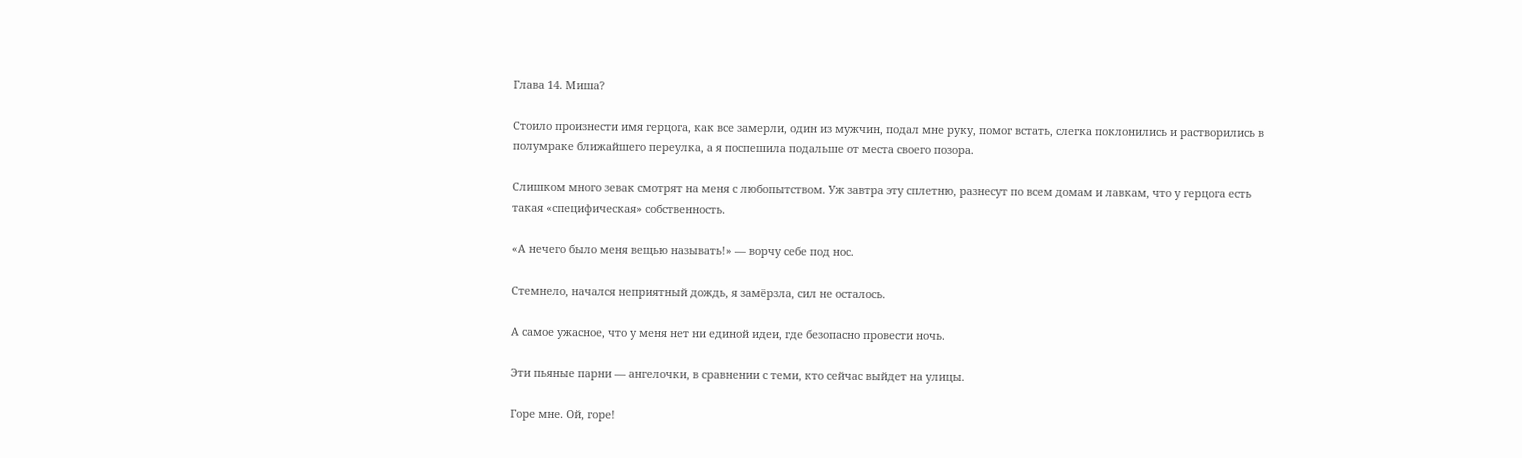Глава 14. Миша?

Стоило произнести имя герцога, как все замерли, один из мужчин, подал мне руку, помог встать, слегка поклонились и растворились в полумраке ближайшего переулка, а я поспешила подальше от места своего позора.

Слишком много зевак смотрят на меня с любопытством. Уж завтра эту сплетню, разнесут по всем домам и лавкам, что у герцога есть такая «специфическая» собственность.

«А нечего было меня вещью называть!» — ворчу себе под нос.

Стемнело, начался неприятный дождь, я замёрзла, сил не осталось.

А самое ужасное, что у меня нет ни единой идеи, где безопасно провести ночь.

Эти пьяные парни — ангелочки, в сравнении с теми, кто сейчас выйдет на улицы.

Горе мне. Ой, горе!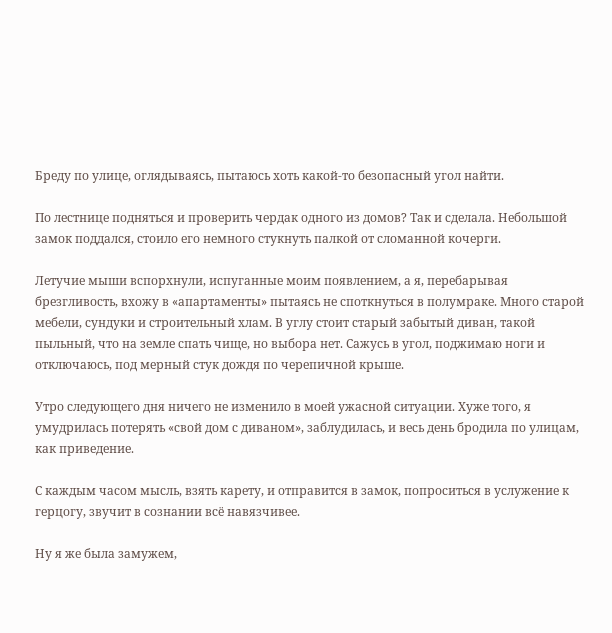Бреду по улице, оглядываясь, пытаюсь хоть какой-то безопасный угол найти.

По лестнице подняться и проверить чердак одного из домов? Так и сделала. Небольшой замок поддался, стоило его немного стукнуть палкой от сломанной кочерги.

Летучие мыши вспорхнули, испуганные моим появлением, а я, перебарывая брезгливость, вхожу в «апартаменты» пытаясь не споткнуться в полумраке. Много старой мебели, сундуки и строительный хлам. В углу стоит старый забытый диван, такой пыльный, что на земле спать чище, но выбора нет. Сажусь в угол, поджимаю ноги и отключаюсь, под мерный стук дождя по черепичной крыше.

Утро следующего дня ничего не изменило в моей ужасной ситуации. Хуже того, я умудрилась потерять «свой дом с диваном», заблудилась, и весь день бродила по улицам, как приведение.

С каждым часом мысль, взять карету, и отправится в замок, попроситься в услужение к герцогу, звучит в сознании всё навязчивее.

Ну я же была замужем,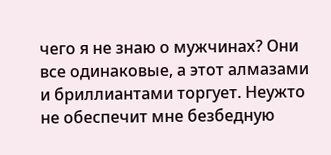чего я не знаю о мужчинах? Они все одинаковые, а этот алмазами и бриллиантами торгует. Неужто не обеспечит мне безбедную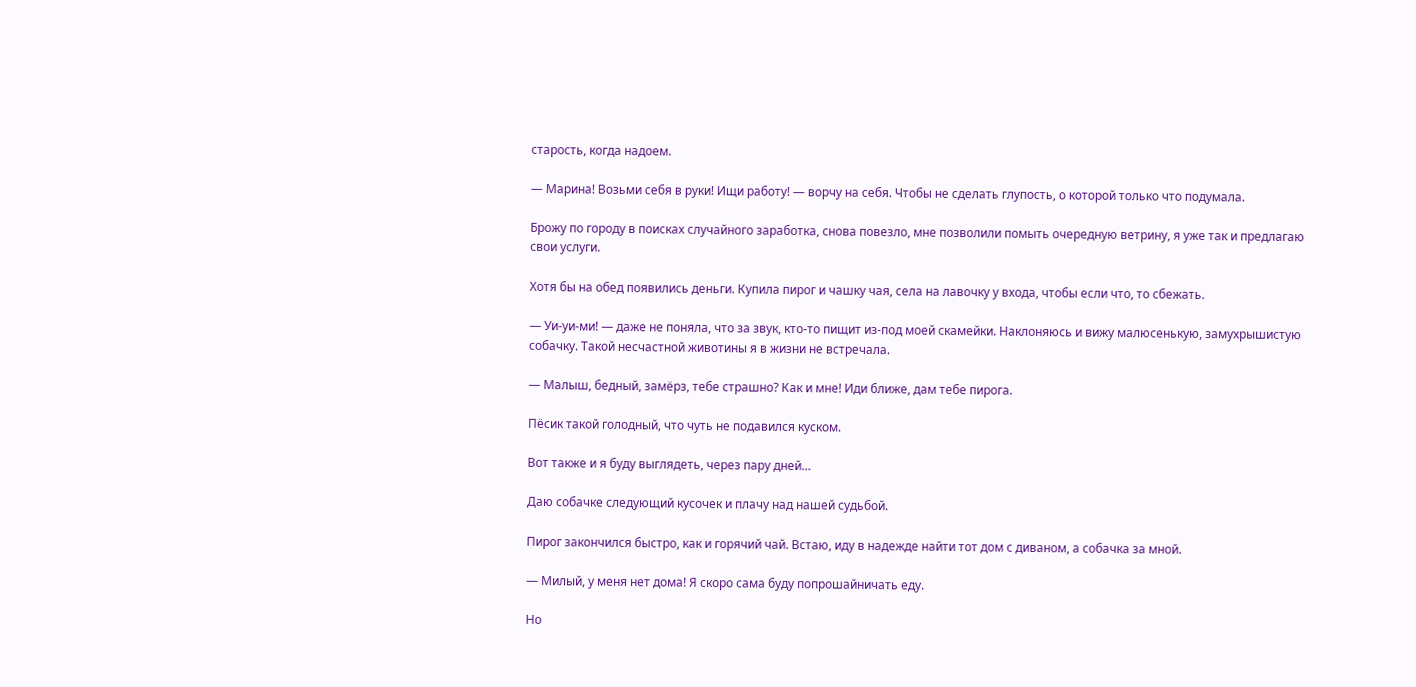старость, когда надоем.

— Марина! Возьми себя в руки! Ищи работу! — ворчу на себя. Чтобы не сделать глупость, о которой только что подумала.

Брожу по городу в поисках случайного заработка, снова повезло, мне позволили помыть очередную ветрину, я уже так и предлагаю свои услуги.

Хотя бы на обед появились деньги. Купила пирог и чашку чая, села на лавочку у входа, чтобы если что, то сбежать.

— Уи-уи-ми! — даже не поняла, что за звук, кто-то пищит из-под моей скамейки. Наклоняюсь и вижу малюсенькую, замухрышистую собачку. Такой несчастной животины я в жизни не встречала.

— Малыш, бедный, замёрз, тебе страшно? Как и мне! Иди ближе, дам тебе пирога.

Пёсик такой голодный, что чуть не подавился куском.

Вот также и я буду выглядеть, через пару дней…

Даю собачке следующий кусочек и плачу над нашей судьбой.

Пирог закончился быстро, как и горячий чай. Встаю, иду в надежде найти тот дом с диваном, а собачка за мной.

— Милый, у меня нет дома! Я скоро сама буду попрошайничать еду.

Но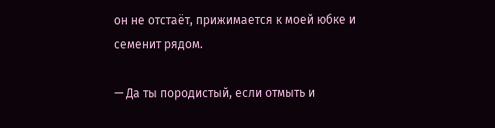он не отстаёт, прижимается к моей юбке и семенит рядом.

— Да ты породистый, если отмыть и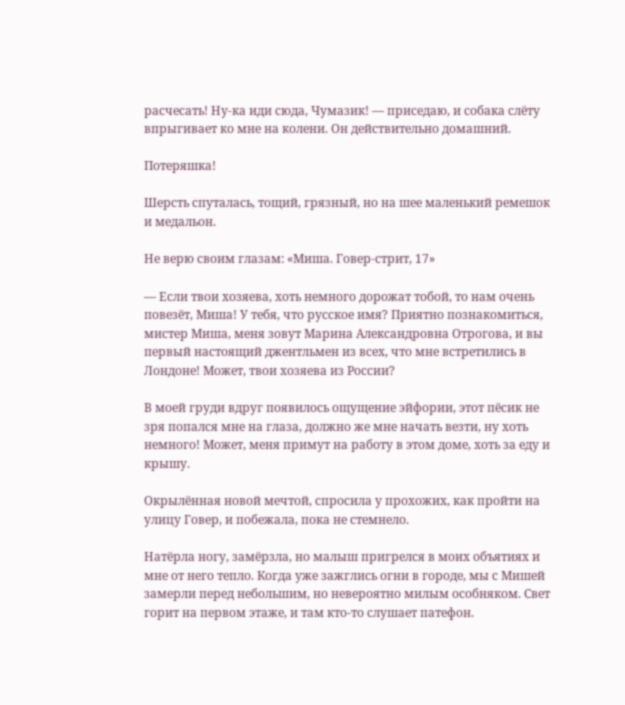расчесать! Ну-ка иди сюда, Чумазик! — приседаю, и собака слёту впрыгивает ко мне на колени. Он действительно домашний.

Потеряшка!

Шерсть спуталась, тощий, грязный, но на шее маленький ремешок и медальон.

Не верю своим глазам: «Миша. Говер-стрит, 17»

— Если твои хозяева, хоть немного дорожат тобой, то нам очень повезёт, Миша! У тебя, что русское имя? Приятно познакомиться, мистер Миша, меня зовут Марина Александровна Отрогова, и вы первый настоящий джентльмен из всех, что мне встретились в Лондоне! Может, твои хозяева из России?

В моей груди вдруг появилось ощущение эйфории, этот пёсик не зря попался мне на глаза, должно же мне начать везти, ну хоть немного! Может, меня примут на работу в этом доме, хоть за еду и крышу.

Окрылённая новой мечтой, спросила у прохожих, как пройти на улицу Говер, и побежала, пока не стемнело.

Натёрла ногу, замёрзла, но малыш пригрелся в моих объятиях и мне от него тепло. Когда уже зажглись огни в городе, мы с Мишей замерли перед небольшим, но невероятно милым особняком. Свет горит на первом этаже, и там кто-то слушает патефон.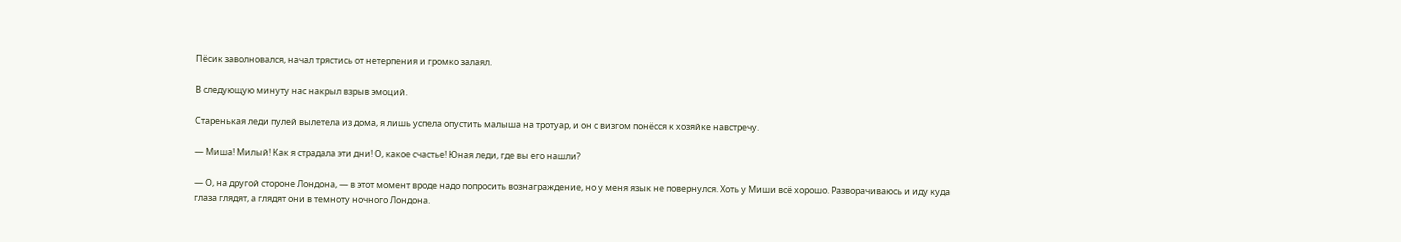Пёсик заволновался, начал трястись от нетерпения и громко залаял.

В следующую минуту нас накрыл взрыв эмоций.

Старенькая леди пулей вылетела из дома, я лишь успела опустить малыша на тротуар, и он с визгом понёсся к хозяйке навстречу.

— Миша! Милый! Как я страдала эти дни! О, какое счастье! Юная леди, где вы его нашли?

— О, на другой стороне Лондона, — в этот момент вроде надо попросить вознаграждение, но у меня язык не повернулся. Хоть у Миши всё хорошо. Разворачиваюсь и иду куда глаза глядят, а глядят они в темноту ночного Лондона.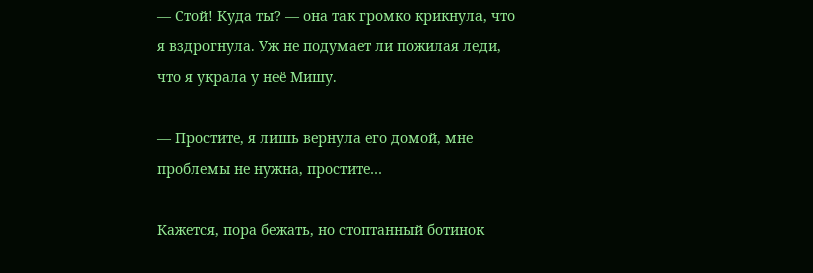— Стой! Куда ты? — она так громко крикнула, что я вздрогнула. Уж не подумает ли пожилая леди, что я украла у неё Мишу.

— Простите, я лишь вернула его домой, мне проблемы не нужна, простите…

Кажется, пора бежать, но стоптанный ботинок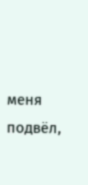меня подвёл,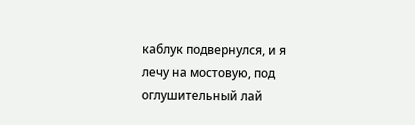каблук подвернулся, и я лечу на мостовую, под оглушительный лай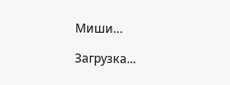Миши…

Загрузка...